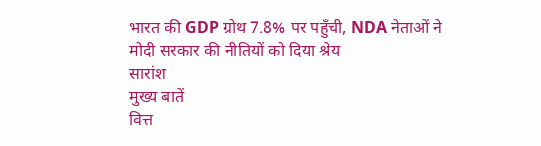भारत की GDP ग्रोथ 7.8% पर पहुँची, NDA नेताओं ने मोदी सरकार की नीतियों को दिया श्रेय
सारांश
मुख्य बातें
वित्त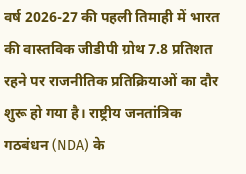वर्ष 2026-27 की पहली तिमाही में भारत की वास्तविक जीडीपी ग्रोथ 7.8 प्रतिशत रहने पर राजनीतिक प्रतिक्रियाओं का दौर शुरू हो गया है। राष्ट्रीय जनतांत्रिक गठबंधन (NDA) के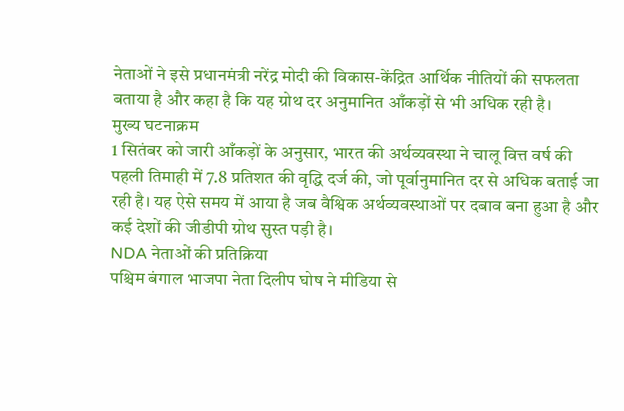नेताओं ने इसे प्रधानमंत्री नरेंद्र मोदी की विकास-केंद्रित आर्थिक नीतियों की सफलता बताया है और कहा है कि यह ग्रोथ दर अनुमानित आँकड़ों से भी अधिक रही है।
मुख्य घटनाक्रम
1 सितंबर को जारी आँकड़ों के अनुसार, भारत की अर्थव्यवस्था ने चालू वित्त वर्ष की पहली तिमाही में 7.8 प्रतिशत की वृद्धि दर्ज की, जो पूर्वानुमानित दर से अधिक बताई जा रही है। यह ऐसे समय में आया है जब वैश्विक अर्थव्यवस्थाओं पर दबाव बना हुआ है और कई देशों की जीडीपी ग्रोथ सुस्त पड़ी है।
NDA नेताओं की प्रतिक्रिया
पश्चिम बंगाल भाजपा नेता दिलीप घोष ने मीडिया से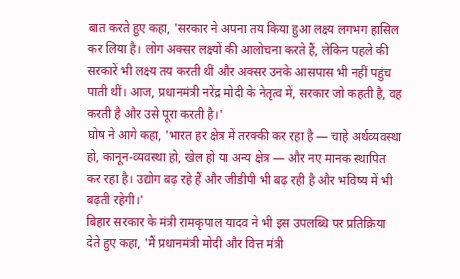बात करते हुए कहा, 'सरकार ने अपना तय किया हुआ लक्ष्य लगभग हासिल कर लिया है। लोग अक्सर लक्ष्यों की आलोचना करते हैं, लेकिन पहले की सरकारें भी लक्ष्य तय करती थीं और अक्सर उनके आसपास भी नहीं पहुंच पाती थीं। आज, प्रधानमंत्री नरेंद्र मोदी के नेतृत्व में, सरकार जो कहती है, वह करती है और उसे पूरा करती है।'
घोष ने आगे कहा, 'भारत हर क्षेत्र में तरक्की कर रहा है — चाहे अर्थव्यवस्था हो, कानून-व्यवस्था हो, खेल हो या अन्य क्षेत्र — और नए मानक स्थापित कर रहा है। उद्योग बढ़ रहे हैं और जीडीपी भी बढ़ रही है और भविष्य में भी बढ़ती रहेगी।'
बिहार सरकार के मंत्री रामकृपाल यादव ने भी इस उपलब्धि पर प्रतिक्रिया देते हुए कहा, 'मैं प्रधानमंत्री मोदी और वित्त मंत्री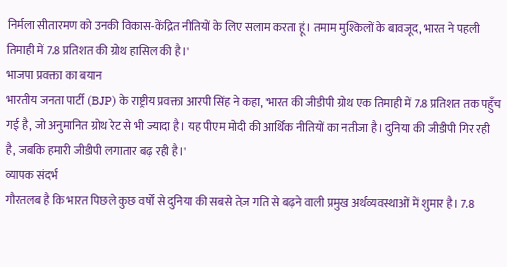निर्मला सीतारमण को उनकी विकास-केंद्रित नीतियों के लिए सलाम करता हूं। तमाम मुश्किलों के बावजूद, भारत ने पहली तिमाही में 7.8 प्रतिशत की ग्रोथ हासिल की है।'
भाजपा प्रवक्ता का बयान
भारतीय जनता पार्टी (BJP) के राष्ट्रीय प्रवक्ता आरपी सिंह ने कहा, 'भारत की जीडीपी ग्रोथ एक तिमाही में 7.8 प्रतिशत तक पहुँच गई है, जो अनुमानित ग्रोथ रेट से भी ज्यादा है। यह पीएम मोदी की आर्थिक नीतियों का नतीजा है। दुनिया की जीडीपी गिर रही है, जबकि हमारी जीडीपी लगातार बढ़ रही है।'
व्यापक संदर्भ
गौरतलब है कि भारत पिछले कुछ वर्षों से दुनिया की सबसे तेज़ गति से बढ़ने वाली प्रमुख अर्थव्यवस्थाओं में शुमार है। 7.8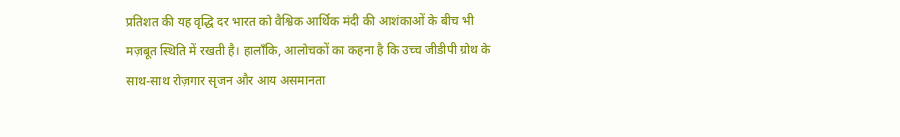प्रतिशत की यह वृद्धि दर भारत को वैश्विक आर्थिक मंदी की आशंकाओं के बीच भी मज़बूत स्थिति में रखती है। हालाँकि, आलोचकों का कहना है कि उच्च जीडीपी ग्रोथ के साथ-साथ रोज़गार सृजन और आय असमानता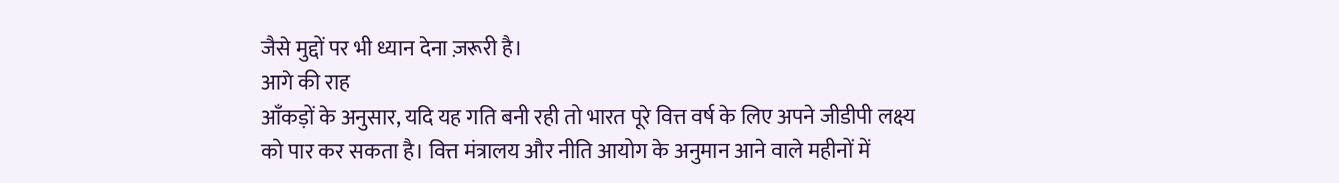जैसे मुद्दों पर भी ध्यान देना ज़रूरी है।
आगे की राह
आँकड़ों के अनुसार, यदि यह गति बनी रही तो भारत पूरे वित्त वर्ष के लिए अपने जीडीपी लक्ष्य को पार कर सकता है। वित्त मंत्रालय और नीति आयोग के अनुमान आने वाले महीनों में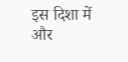इस दिशा में और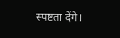स्पष्टता देंगे।